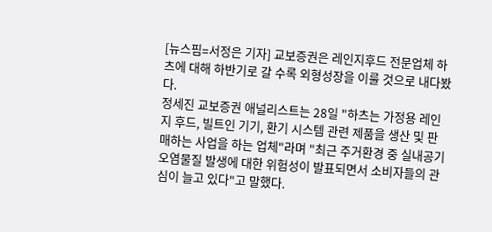[뉴스핌=서정은 기자] 교보증권은 레인지후드 전문업체 하츠에 대해 하반기로 갈 수록 외형성장을 이룰 것으로 내다봤다.
정세진 교보증권 애널리스트는 28일 "하츠는 가정용 레인지 후드, 빌트인 기기, 환기 시스템 관련 제품을 생산 및 판매하는 사업을 하는 업체"라며 "최근 주거환경 중 실내공기 오염물질 발생에 대한 위험성이 발표되면서 소비자들의 관심이 늘고 있다"고 말했다.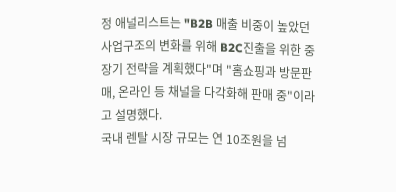정 애널리스트는 "B2B 매출 비중이 높았던 사업구조의 변화를 위해 B2C진출을 위한 중장기 전략을 계획했다"며 "홈쇼핑과 방문판매, 온라인 등 채널을 다각화해 판매 중"이라고 설명했다.
국내 렌탈 시장 규모는 연 10조원을 넘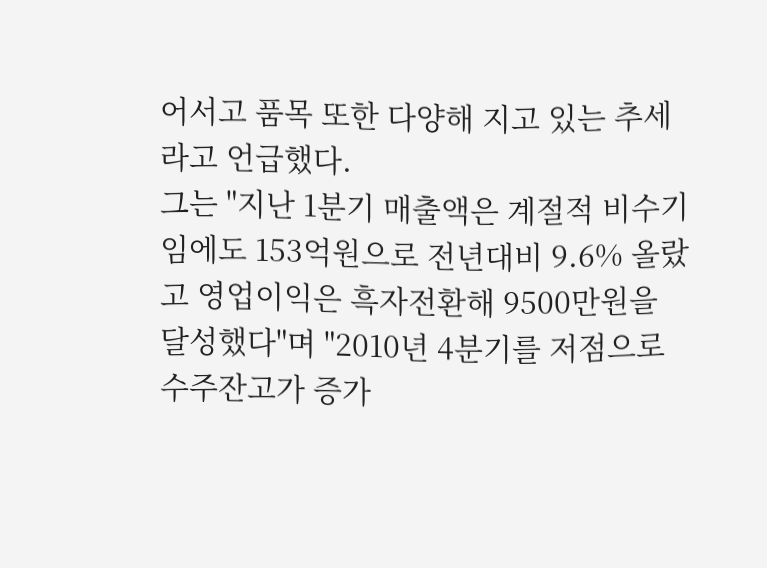어서고 품목 또한 다양해 지고 있는 추세라고 언급했다.
그는 "지난 1분기 매출액은 계절적 비수기임에도 153억원으로 전년대비 9.6% 올랐고 영업이익은 흑자전환해 9500만원을 달성했다"며 "2010년 4분기를 저점으로 수주잔고가 증가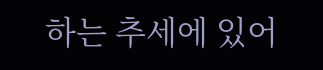하는 추세에 있어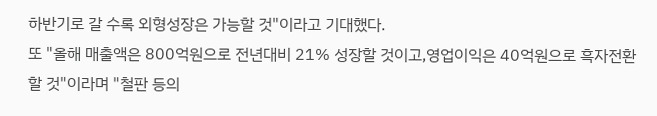하반기로 갈 수록 외형성장은 가능할 것"이라고 기대했다.
또 "올해 매출액은 800억원으로 전년대비 21% 성장할 것이고,영업이익은 40억원으로 흑자전환할 것"이라며 "철판 등의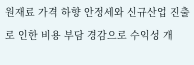원재료 가격 하향 안정세와 신규산업 진출로 인한 비용 부담 경감으로 수익성 개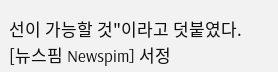선이 가능할 것"이라고 덧붙였다.
[뉴스핌 Newspim] 서정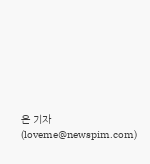은 기자 (loveme@newspim.com)